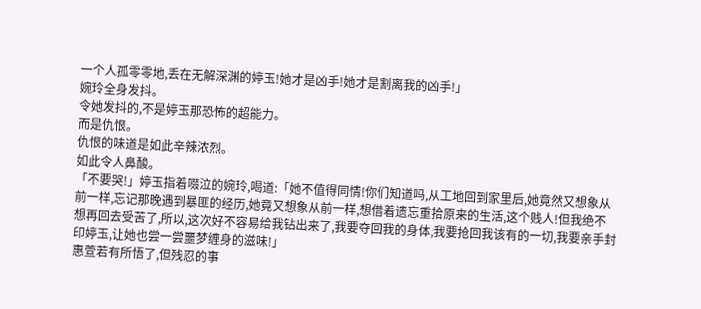一个人孤零零地,丢在无解深渊的婷玉!她才是凶手!她才是割离我的凶手!」
婉玲全身发抖。
令她发抖的,不是婷玉那恐怖的超能力。
而是仇恨。
仇恨的味道是如此辛辣浓烈。
如此令人鼻酸。
「不要哭!」婷玉指着啜泣的婉玲,喝道:「她不值得同情!你们知道吗,从工地回到家里后,她竟然又想象从前一样,忘记那晚遇到暴匪的经历,她竟又想象从前一样,想借着遗忘重拾原来的生活,这个贱人!但我绝不想再回去受苦了,所以,这次好不容易给我钻出来了,我要夺回我的身体,我要抢回我该有的一切,我要亲手封印婷玉,让她也尝一尝噩梦缠身的滋味!」
惠萱若有所悟了,但残忍的事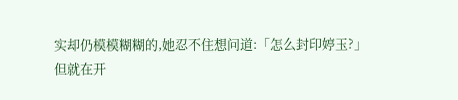实却仍模模糊糊的,她忍不住想问道:「怎么封印婷玉?」
但就在开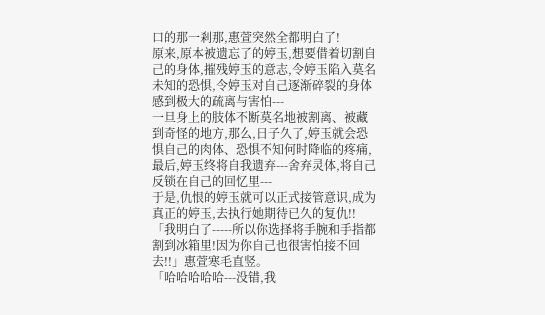口的那一剎那,惠萱突然全都明白了!
原来,原本被遗忘了的婷玉,想要借着切割自己的身体,摧残婷玉的意志,令婷玉陷入莫名未知的恐惧,令婷玉对自己逐渐碎裂的身体感到极大的疏离与害怕---
一旦身上的肢体不断莫名地被割离、被藏到奇怪的地方,那么,日子久了,婷玉就会恐惧自己的肉体、恐惧不知何时降临的疼痛,最后,婷玉终将自我遗弃---舍弃灵体,将自己反锁在自己的回忆里---
于是,仇恨的婷玉就可以正式接管意识,成为真正的婷玉,去执行她期待已久的复仇!!
「我明白了-----所以你选择将手腕和手指都割到冰箱里!因为你自己也很害怕接不回去!!」惠萱寒毛直竖。
「哈哈哈哈哈---没错,我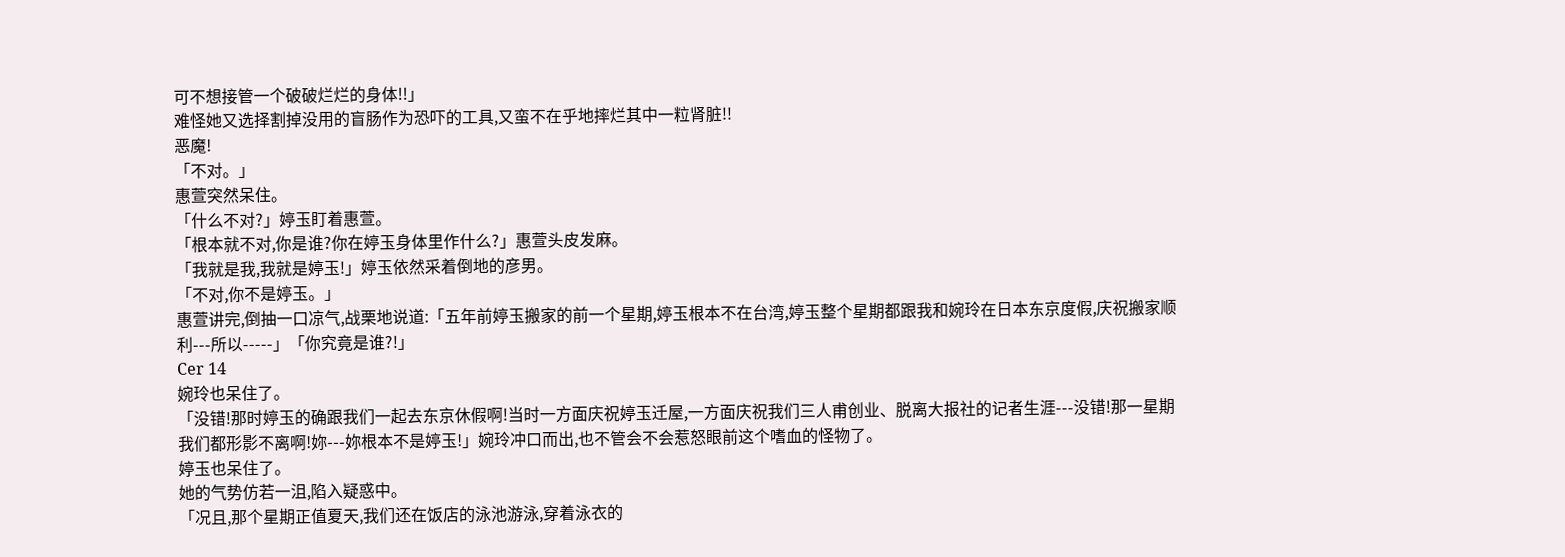可不想接管一个破破烂烂的身体!!」
难怪她又选择割掉没用的盲肠作为恐吓的工具,又蛮不在乎地摔烂其中一粒肾脏!!
恶魔!
「不对。」
惠萱突然呆住。
「什么不对?」婷玉盯着惠萱。
「根本就不对,你是谁?你在婷玉身体里作什么?」惠萱头皮发麻。
「我就是我,我就是婷玉!」婷玉依然采着倒地的彦男。
「不对,你不是婷玉。」
惠萱讲完,倒抽一口凉气,战栗地说道:「五年前婷玉搬家的前一个星期,婷玉根本不在台湾,婷玉整个星期都跟我和婉玲在日本东京度假,庆祝搬家顺利---所以-----」「你究竟是谁?!」
Cer 14
婉玲也呆住了。
「没错!那时婷玉的确跟我们一起去东京休假啊!当时一方面庆祝婷玉迁屋,一方面庆祝我们三人甫创业、脱离大报社的记者生涯---没错!那一星期我们都形影不离啊!妳---妳根本不是婷玉!」婉玲冲口而出,也不管会不会惹怒眼前这个嗜血的怪物了。
婷玉也呆住了。
她的气势仿若一沮,陷入疑惑中。
「况且,那个星期正值夏天,我们还在饭店的泳池游泳,穿着泳衣的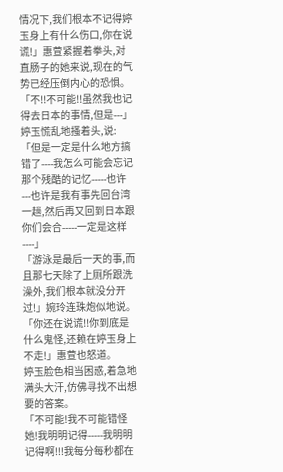情况下,我们根本不记得婷玉身上有什么伤口,你在说谎!」惠萱紧握着拳头,对直肠子的她来说,现在的气势已经压倒内心的恐惧。
「不!!不可能!!虽然我也记得去日本的事情,但是---」婷玉慌乱地搔着头,说:「但是一定是什么地方搞错了----我怎么可能会忘记那个残酷的记忆-----也许---也许是我有事先回台湾一趟,然后再又回到日本跟你们会合-----一定是这样----」
「游泳是最后一天的事,而且那七天除了上厕所跟洗澡外,我们根本就没分开过!」婉玲连珠炮似地说。
「你还在说谎!!你到底是什么鬼怪,还赖在婷玉身上不走!」惠萱也怒道。
婷玉脸色相当困惑,着急地满头大汗,仿佛寻找不出想要的答案。
「不可能!我不可能错怪她!我明明记得-----我明明记得啊!!!我每分每秒都在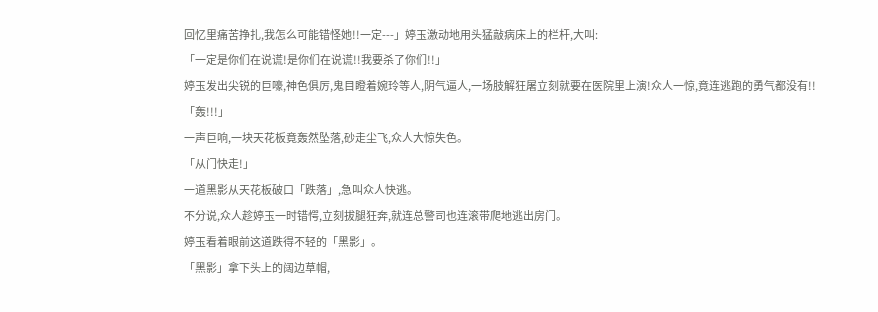回忆里痛苦挣扎,我怎么可能错怪她!!一定---」婷玉激动地用头猛敲病床上的栏杆,大叫:
「一定是你们在说谎!是你们在说谎!!我要杀了你们!!」
婷玉发出尖锐的巨嚎,神色俱厉,鬼目瞪着婉玲等人,阴气逼人,一场肢解狂屠立刻就要在医院里上演!众人一惊,竟连逃跑的勇气都没有!!
「轰!!!」
一声巨响,一块天花板竟轰然坠落,砂走尘飞,众人大惊失色。
「从门快走!」
一道黑影从天花板破口「跌落」,急叫众人快逃。
不分说,众人趁婷玉一时错愕,立刻拔腿狂奔,就连总警司也连滚带爬地逃出房门。
婷玉看着眼前这道跌得不轻的「黑影」。
「黑影」拿下头上的阔边草帽,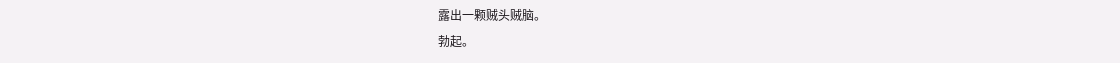露出一颗贼头贼脑。
勃起。